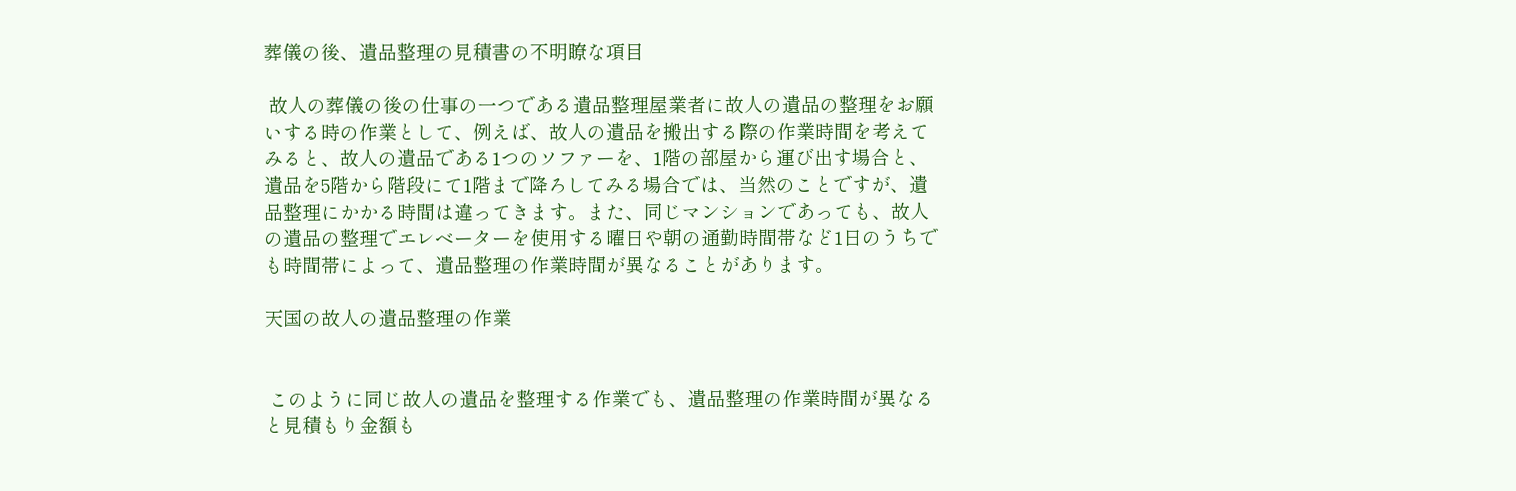葬儀の後、遺品整理の見積書の不明瞭な項目

 故人の葬儀の後の仕事の一つである遺品整理屋業者に故人の遺品の整理をお願いする時の作業として、例えば、故人の遺品を搬出する際の作業時間を考えてみると、故人の遺品である1つのソファーを、1階の部屋から運び出す場合と、遺品を5階から階段にて1階まで降ろしてみる場合では、当然のことですが、遺品整理にかかる時間は違ってきます。また、同じマンションであっても、故人の遺品の整理でエレベーターを使用する曜日や朝の通勤時間帯など1日のうちでも時間帯によって、遺品整理の作業時間が異なることがあります。

天国の故人の遺品整理の作業


 このように同じ故人の遺品を整理する作業でも、遺品整理の作業時間が異なると見積もり金額も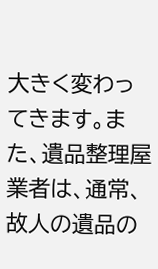大きく変わってきます。また、遺品整理屋業者は、通常、故人の遺品の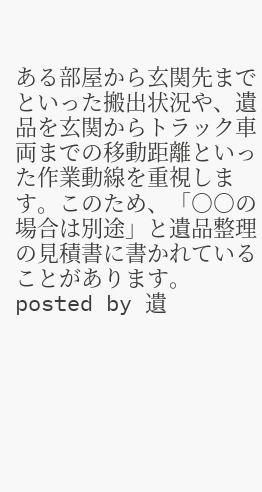ある部屋から玄関先までといった搬出状況や、遺品を玄関からトラック車両までの移動距離といった作業動線を重視します。このため、「○○の場合は別途」と遺品整理の見積書に書かれていることがあります。
posted by 遺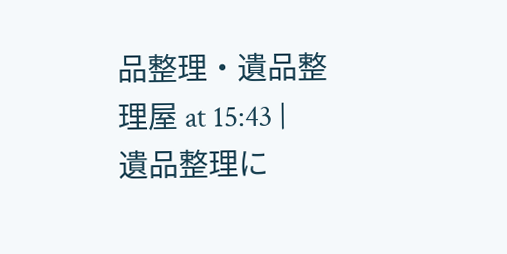品整理・遺品整理屋 at 15:43 | 遺品整理に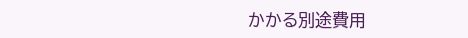かかる別途費用